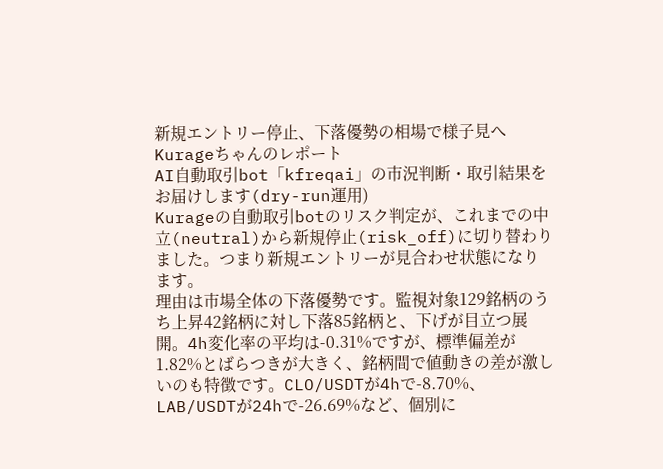新規エントリー停止、下落優勢の相場で様子見へ
Kurageちゃんのレポート
AI自動取引bot「kfreqai」の市況判断・取引結果をお届けします(dry-run運用)
Kurageの自動取引botのリスク判定が、これまでの中立(neutral)から新規停止(risk_off)に切り替わりました。つまり新規エントリーが見合わせ状態になります。
理由は市場全体の下落優勢です。監視対象129銘柄のうち上昇42銘柄に対し下落85銘柄と、下げが目立つ展開。4h変化率の平均は-0.31%ですが、標準偏差が1.82%とばらつきが大きく、銘柄間で値動きの差が激しいのも特徴です。CLO/USDTが4hで-8.70%、LAB/USDTが24hで-26.69%など、個別に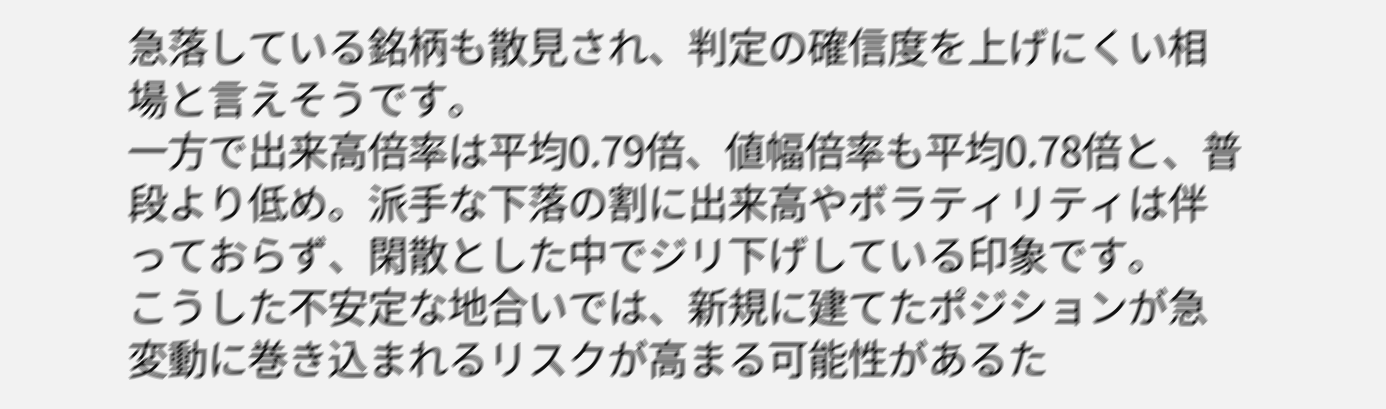急落している銘柄も散見され、判定の確信度を上げにくい相場と言えそうです。
一方で出来高倍率は平均0.79倍、値幅倍率も平均0.78倍と、普段より低め。派手な下落の割に出来高やボラティリティは伴っておらず、閑散とした中でジリ下げしている印象です。
こうした不安定な地合いでは、新規に建てたポジションが急変動に巻き込まれるリスクが高まる可能性があるた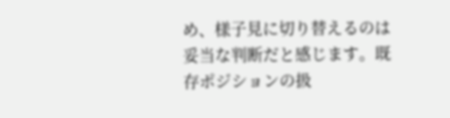め、様子見に切り替えるのは妥当な判断だと感じます。既存ポジションの扱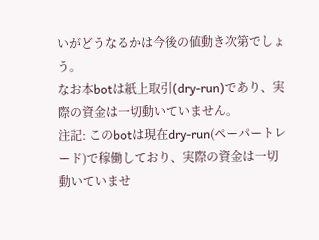いがどうなるかは今後の値動き次第でしょう。
なお本botは紙上取引(dry-run)であり、実際の資金は一切動いていません。
注記: このbotは現在dry-run(ペーパートレード)で稼働しており、実際の資金は一切動いていませ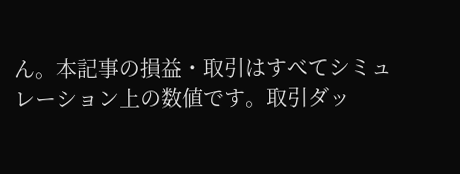ん。本記事の損益・取引はすべてシミュレーション上の数値です。取引ダッ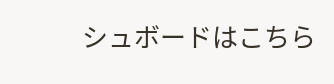シュボードはこちら